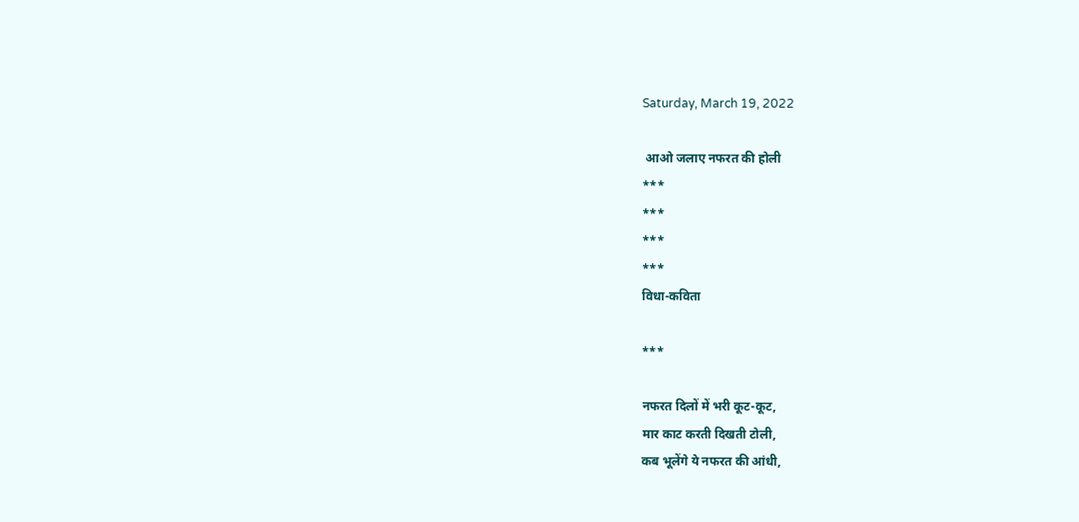Saturday, March 19, 2022

 आओ जलाए नफरत की होली
***
***
***
***
विधा-कविता

***

नफरत दिलों में भरी कूट-कूट,
मार काट करती दिखती टोली,
कब भूलेंगे ये नफरत की आंधी,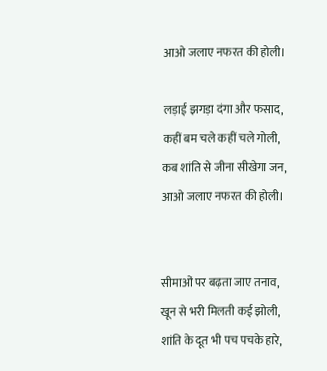आओ जलाए नफरत की होली।

लड़ाई झगड़ा दंगा और फसाद,
कहीं बम चले कहीं चले गोली,
कब शांति से जीना सीखेगा जन,
आओ जलाए नफरत की होली।


सीमाओं पर बढ़ता जाए तनाव,
खून से भरी मिलती कई झोली,
शांति के दूत भी पच पचके हारे,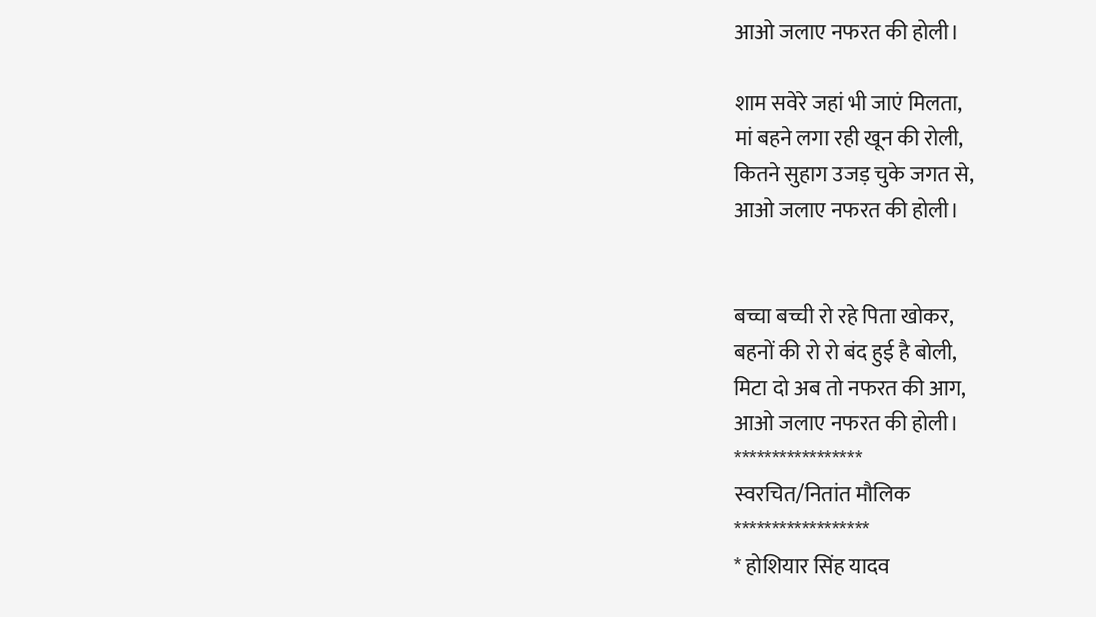आओ जलाए नफरत की होली।

शाम सवेरे जहां भी जाएं मिलता,
मां बहने लगा रही खून की रोली,
कितने सुहाग उजड़ चुके जगत से,
आओ जलाए नफरत की होली।


बच्चा बच्ची रो रहे पिता खोकर,
बहनों की रो रो बंद हुई है बोली,
मिटा दो अब तो नफरत की आग,
आओ जलाए नफरत की होली।
*****************
स्वरचित/नितांत मौलिक
******************
* होशियार सिंह यादव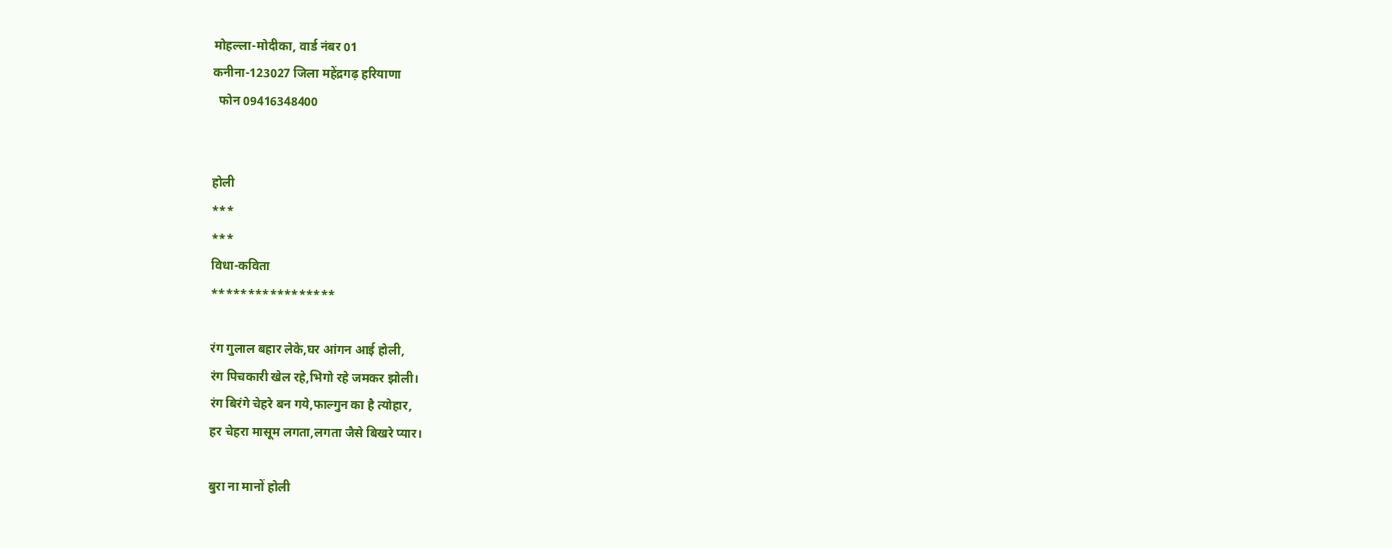मोहल्ला-मोदीका, वार्ड नंबर 01
कनीना-123027 जिला महेंद्रगढ़ हरियाणा
  फोन 09416348400


होली
***
***
विधा-कविता
*****************

रंग गुलाल बहार लेके,घर आंगन आई होली,
रंग पिचकारी खेल रहे,भिगो रहे जमकर झोली।
रंग बिरंगे चेहरे बन गये,फाल्गुन का है त्योहार,
हर चेहरा मासूम लगता,लगता जैसे बिखरे प्यार।

बुरा ना मानों होली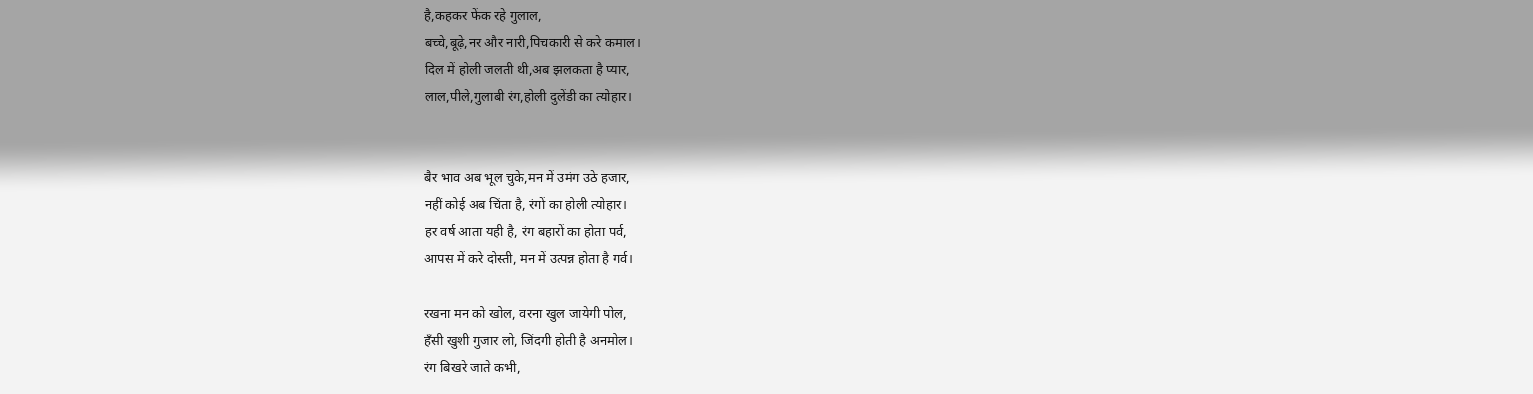है,कहकर फेंक रहे गुलाल,
बच्चे,बूढ़े,नर और नारी,पिचकारी से करे कमाल।
दिल में होली जलती थी,अब झलकता है प्यार,
लाल,पीले,गुलाबी रंग,होली दुलेंडी का त्योहार।


बैर भाव अब भूल चुके,मन में उमंग उठे हजार,
नहीं कोई अब चिंता है, रंगों का होली त्योहार।
हर वर्ष आता यही है, रंग बहारों का होता पर्व,
आपस में करे दोस्ती, मन में उत्पन्न होता है गर्व।

रखना मन को खोल, वरना खुल जायेगी पोल,
हँसी खुशी गुजार लो, जिंदगी होती है अनमोल।
रंग बिखरे जाते कभी,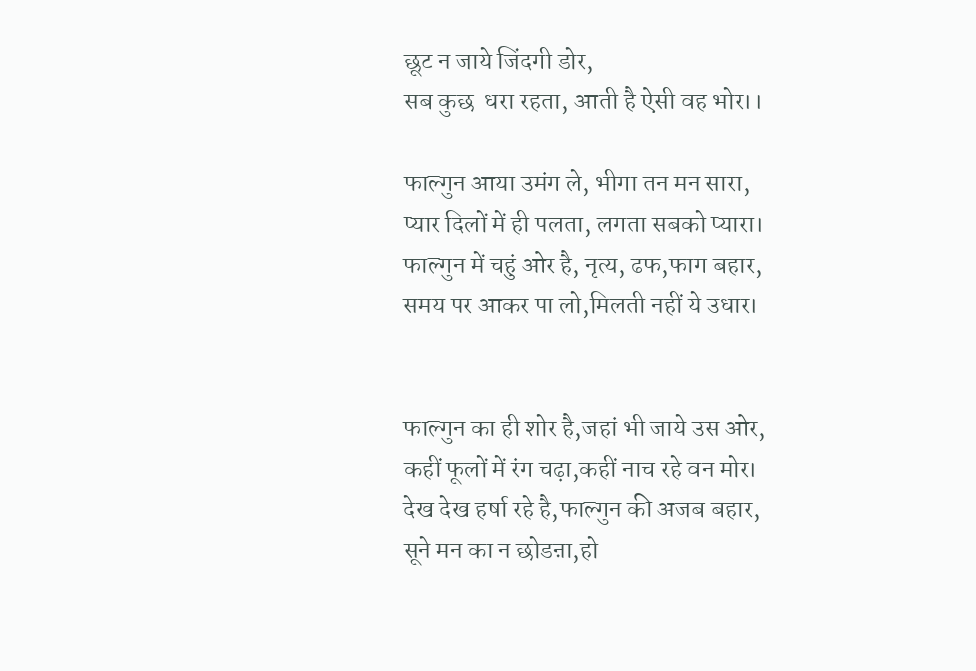छूट न जाये जिंदगी डोर,
सब कुछ  धरा रहता, आती है ऐसी वह भोर।।

फाल्गुन आया उमंग ले, भीगा तन मन सारा,
प्यार दिलों में ही पलता, लगता सबको प्यारा।
फाल्गुन में चहुं ओर है, नृत्य, ढफ,फाग बहार,
समय पर आकर पा लो,मिलती नहीं ये उधार।


फाल्गुन का ही शोर है,जहां भी जाये उस ओर,
कहीं फूलों में रंग चढ़ा,कहीं नाच रहे वन मोर।
देख देख हर्षा रहे है,फाल्गुन की अजब बहार,
सूने मन का न छोडऩा,हो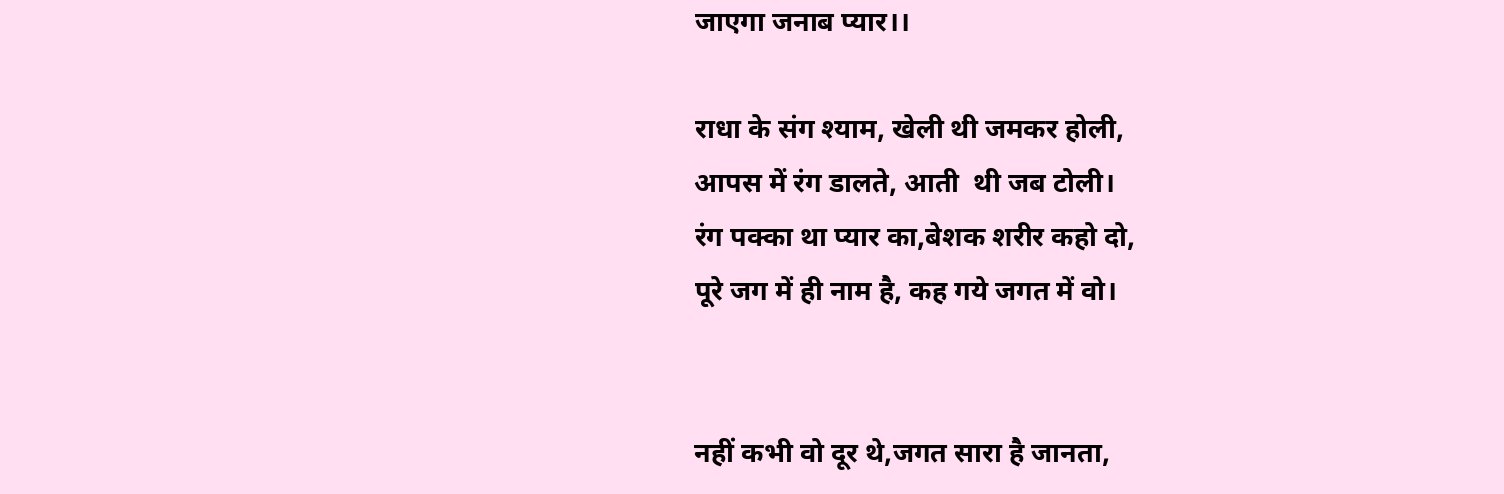जाएगा जनाब प्यार।।

राधा के संग श्याम, खेली थी जमकर होली,
आपस में रंग डालते, आती  थी जब टोली।
रंग पक्का था प्यार का,बेशक शरीर कहो दो,
पूरे जग में ही नाम है, कह गये जगत में वो।


नहीं कभी वो दूर थे,जगत सारा है जानता,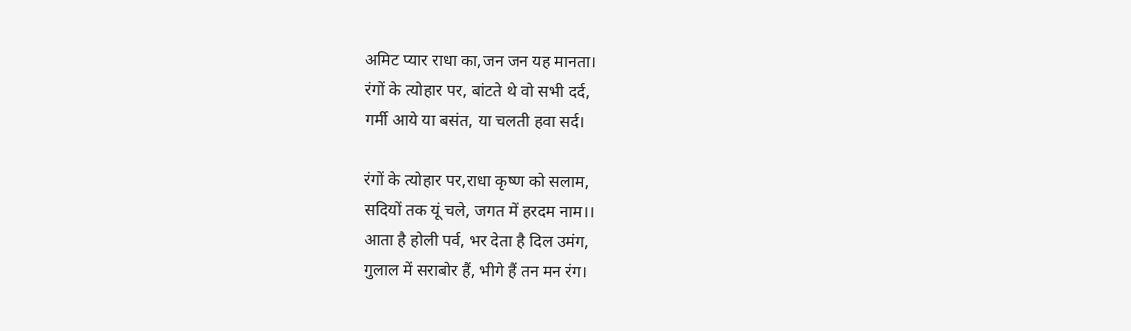अमिट प्यार राधा का,जन जन यह मानता।
रंगों के त्योहार पर, बांटते थे वो सभी दर्द,
गर्मी आये या बसंत, या चलती हवा सर्द।

रंगों के त्योहार पर,राधा कृष्ण को सलाम,
सदियों तक यूं चले, जगत में हरदम नाम।।
आता है होली पर्व, भर देता है दिल उमंग,
गुलाल में सराबोर हैं, भीगे हैं तन मन रंग।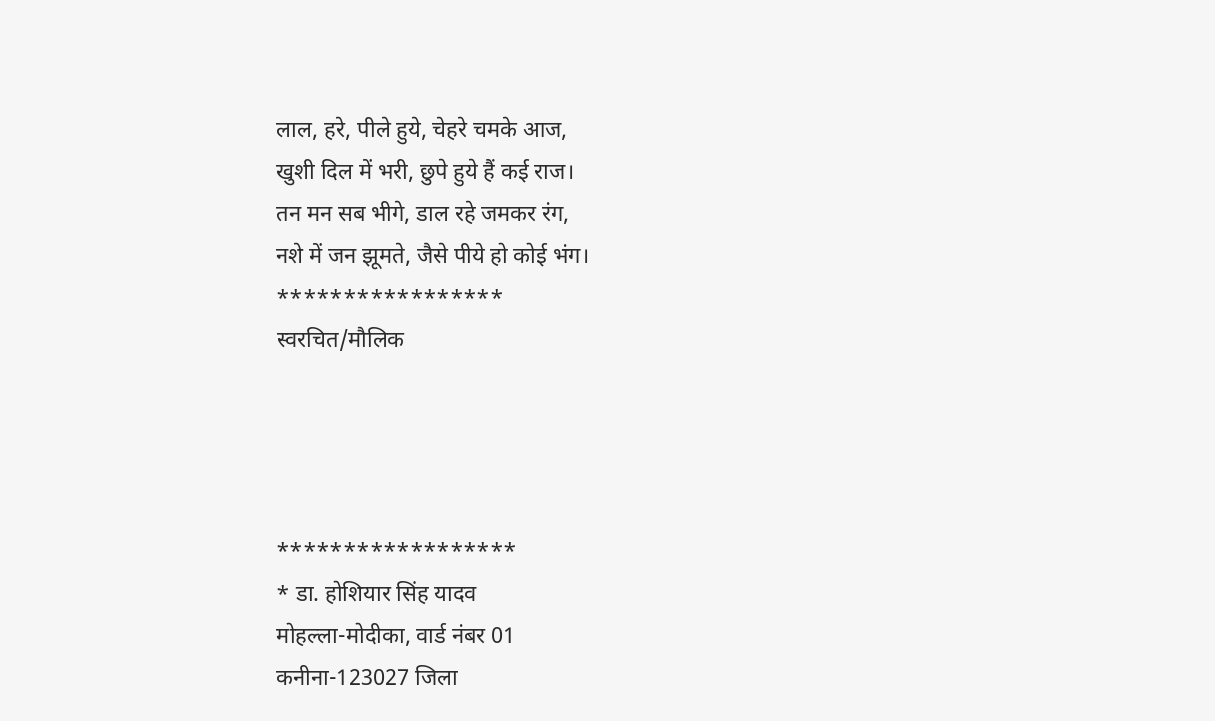लाल, हरे, पीले हुये, चेहरे चमके आज,
खुशी दिल में भरी, छुपे हुये हैं कई राज।
तन मन सब भीगे, डाल रहे जमकर रंग,
नशे में जन झूमते, जैसे पीये हो कोई भंग।
*****************
स्वरचित/मौलिक




******************
* डा. होशियार सिंह यादव
मोहल्ला-मोदीका, वार्ड नंबर 01
कनीना-123027 जिला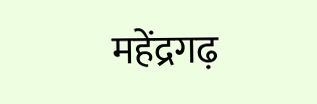महेंद्रगढ़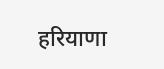हरियाणा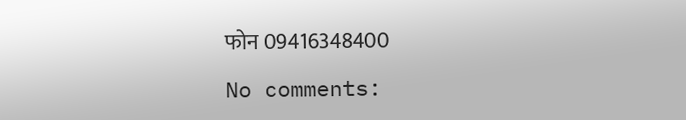फोन 09416348400

No comments: